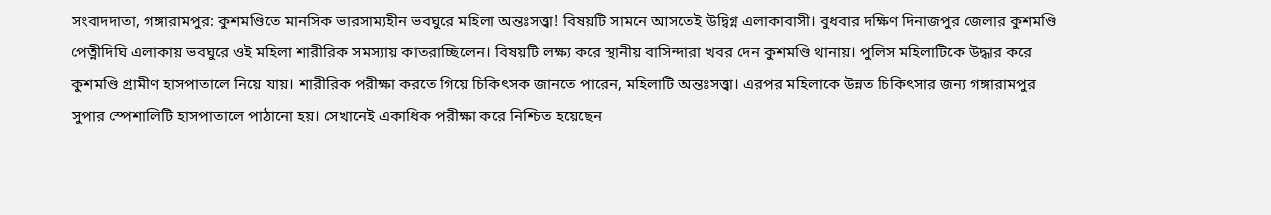সংবাদদাতা, গঙ্গারামপুর: কুশমণ্ডিতে মানসিক ভারসাম্যহীন ভবঘুরে মহিলা অন্তঃসত্ত্বা! বিষয়টি সামনে আসতেই উদ্বিগ্ন এলাকাবাসী। বুধবার দক্ষিণ দিনাজপুর জেলার কুশমণ্ডি পেত্নীদিঘি এলাকায় ভবঘুরে ওই মহিলা শারীরিক সমস্যায় কাতরাচ্ছিলেন। বিষয়টি লক্ষ্য করে স্থানীয় বাসিন্দারা খবর দেন কুশমণ্ডি থানায়। পুলিস মহিলাটিকে উদ্ধার করে কুশমণ্ডি গ্রামীণ হাসপাতালে নিয়ে যায়। শারীরিক পরীক্ষা করতে গিয়ে চিকিৎসক জানতে পারেন, মহিলাটি অন্তঃসত্ত্বা। এরপর মহিলাকে উন্নত চিকিৎসার জন্য গঙ্গারামপুর সুপার স্পেশালিটি হাসপাতালে পাঠানো হয়। সেখানেই একাধিক পরীক্ষা করে নিশ্চিত হয়েছেন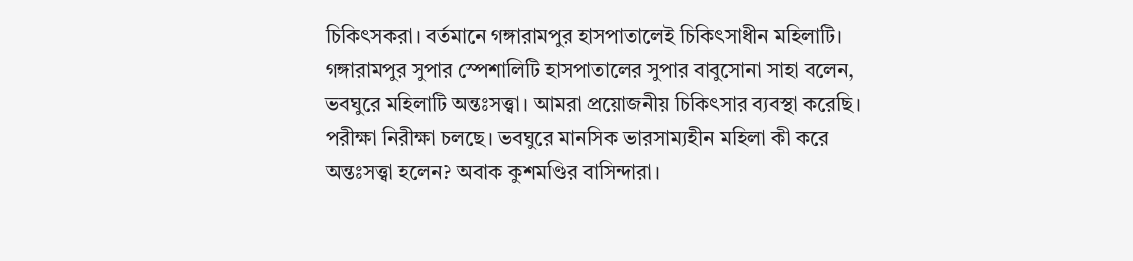চিকিৎসকরা। বর্তমানে গঙ্গারামপুর হাসপাতালেই চিকিৎসাধীন মহিলাটি। গঙ্গারামপুর সুপার স্পেশালিটি হাসপাতালের সুপার বাবুসোনা সাহা বলেন, ভবঘুরে মহিলাটি অন্তঃসত্ত্বা। আমরা প্রয়োজনীয় চিকিৎসার ব্যবস্থা করেছি। পরীক্ষা নিরীক্ষা চলছে। ভবঘুরে মানসিক ভারসাম্যহীন মহিলা কী করে অন্তঃসত্ত্বা হলেন? অবাক কুশমণ্ডির বাসিন্দারা।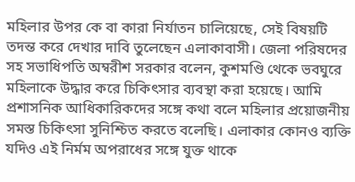মহিলার উপর কে বা কারা নির্যাতন চালিয়েছে, সেই বিষয়টি তদন্ত করে দেখার দাবি তুলেছেন এলাকাবাসী। জেলা পরিষদের সহ সভাধিপতি অম্বরীশ সরকার বলেন, কুশমণ্ডি থেকে ভবঘুরে মহিলাকে উদ্ধার করে চিকিৎসার ব্যবস্থা করা হয়েছে। আমি প্রশাসনিক আধিকারিকদের সঙ্গে কথা বলে মহিলার প্রয়োজনীয় সমস্ত চিকিৎসা সুনিশ্চিত করতে বলেছি। এলাকার কোনও ব্যক্তি যদিও এই নির্মম অপরাধের সঙ্গে যুক্ত থাকে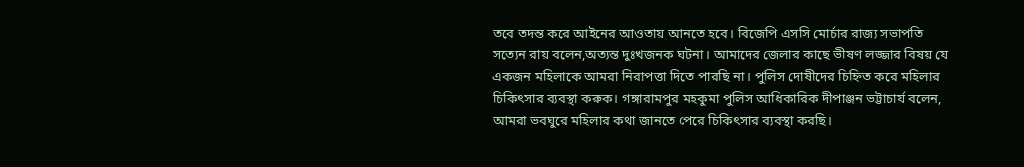তবে তদন্ত করে আইনের আওতায় আনতে হবে। বিজেপি এসসি মোর্চার রাজ্য সভাপতি সত্যেন রায় বলেন,অত্যন্ত দুঃখজনক ঘটনা। আমাদের জেলার কাছে ভীষণ লজ্জার বিষয় যে একজন মহিলাকে আমরা নিরাপত্তা দিতে পারছি না। পুলিস দোষীদের চিহ্নিত করে মহিলার চিকিৎসার ব্যবস্থা করুক। গঙ্গারামপুর মহকুমা পুলিস আধিকারিক দীপাঞ্জন ভট্টাচার্য বলেন, আমরা ভবঘুরে মহিলার কথা জানতে পেরে চিকিৎসার ব্যবস্থা করছি।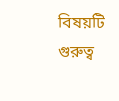বিষয়টি গুরুত্ব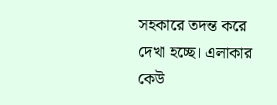সহকারে তদন্ত করে দেখা হচ্ছে। এলাকার কেউ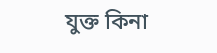যুক্ত কিনা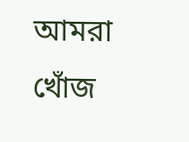আমরা খোঁজ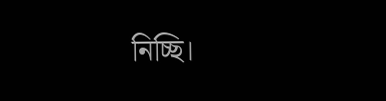নিচ্ছি।